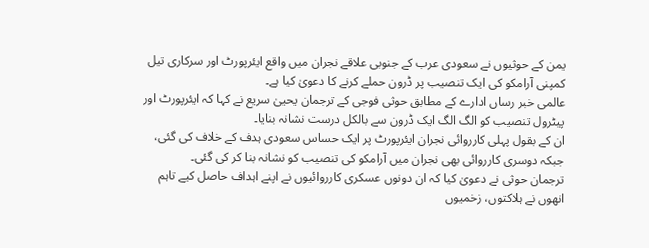یمن کے حوثیوں نے سعودی عرب کے جنوبی علاقے نجران میں واقع ایئرپورٹ اور سرکاری تیل کمپنی آرامکو کی ایک تنصیب پر ڈرون حملے کرنے کا دعویٰ کیا ہے۔
عالمی خبر رساں ادارے کے مطابق حوثی فوجی کے ترجمان یحییٰ سریع نے کہا کہ ایئرپورٹ اور پیٹرول تنصیب کو الگ الگ ایک ڈرون سے بالکل درست نشانہ بنایا۔
ان کے بقول پہلی کارروائی نجران ایئرپورٹ پر ایک حساس سعودی ہدف کے خلاف کی گئی، جبکہ دوسری کارروائی بھی نجران میں آرامکو کی تنصیب کو نشانہ بنا کر کی گئی۔
ترجمان حوثی نے دعویٰ کیا کہ ان دونوں عسکری کارروائیوں نے اپنے اہداف حاصل کیے تاہم انھوں نے ہلاکتوں، زخمیوں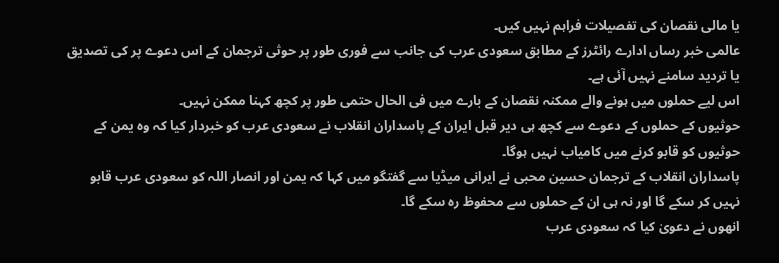یا مالی نقصان کی تفصیلات فراہم نہیں کیں۔
عالمی خبر رساں ادارے رائٹرز کے مطابق سعودی عرب کی جانب سے فوری طور پر حوثی ترجمان کے اس دعوے پر کی تصدیق یا تردید سامنے نہیں آئی ہے۔
اس لیے حملوں میں ہونے والے ممکنہ نقصان کے بارے میں فی الحال حتمی طور پر کچھ کہنا ممکن نہیں۔
حوثیوں کے حملوں کے دعوے سے کچھ ہی دیر قبل ایران کے پاسداران انقلاب نے سعودی عرب کو خبردار کیا کہ وہ یمن کے حوثیوں کو قابو کرنے میں کامیاب نہیں ہوگا۔
پاسداران انقلاب کے ترجمان حسین محبی نے ایرانی میڈیا سے گفتگو میں کہا کہ یمن اور انصار اللہ کو سعودی عرب قابو نہیں کر سکے گا اور نہ ہی ان کے حملوں سے محفوظ رہ سکے گا۔
انھوں نے دعویٰ کیا کہ سعودی عرب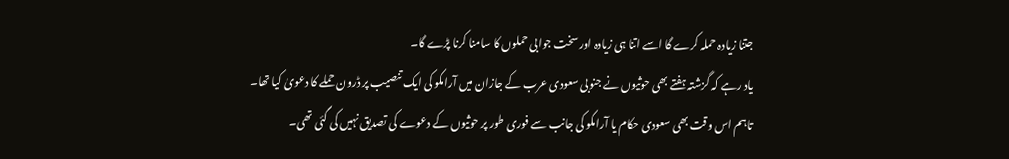جتنا زیادہ حملہ کرے گا اسے اتنا ہی زیادہ اور سخت جوابی حملوں کا سامنا کرنا پڑے گا۔
یاد رہے کہ گزشتہ ہفتے بھی حوثیوں نے جنوبی سعودی عرب کے جازان میں آرامکو کی ایک تنصیب پر ڈرون حملے کا دعویٰ کیا تھا۔
تاہم اس وقت بھی سعودی حکام یا آرامکو کی جانب سے فوری طور پر حوثیوں کے دعوے کی تصدیق نہیں کی گئی تھی۔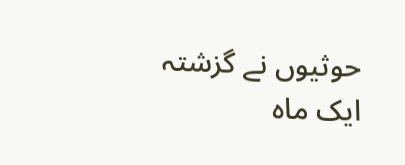حوثیوں نے گزشتہ ایک ماہ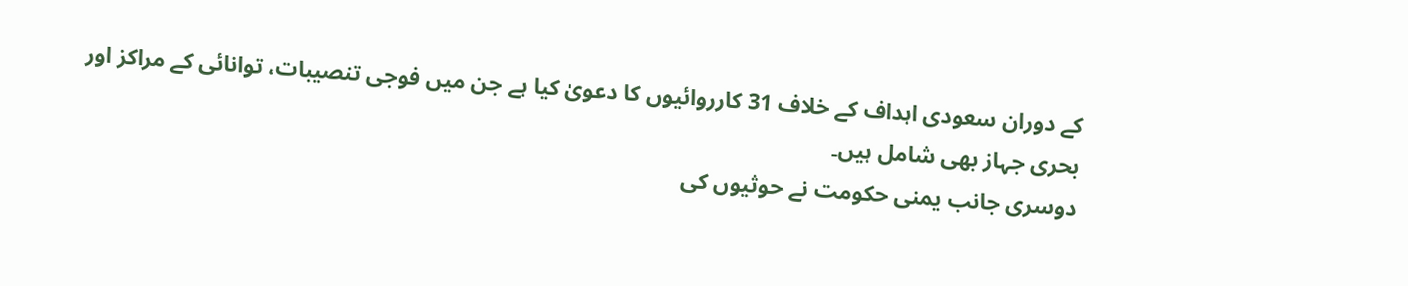کے دوران سعودی اہداف کے خلاف 31 کارروائیوں کا دعویٰ کیا ہے جن میں فوجی تنصیبات، توانائی کے مراکز اور بحری جہاز بھی شامل ہیں۔
دوسری جانب یمنی حکومت نے حوثیوں کی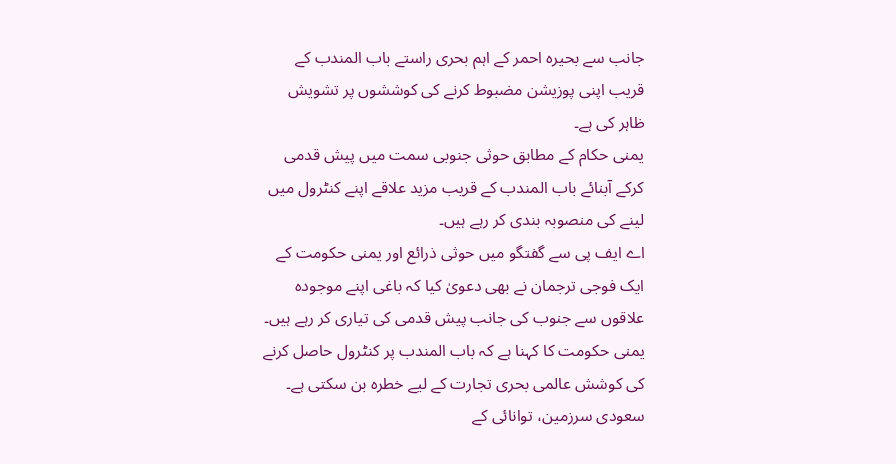جانب سے بحیرہ احمر کے اہم بحری راستے باب المندب کے قریب اپنی پوزیشن مضبوط کرنے کی کوششوں پر تشویش ظاہر کی ہے۔
یمنی حکام کے مطابق حوثی جنوبی سمت میں پیش قدمی کرکے آبنائے باب المندب کے قریب مزید علاقے اپنے کنٹرول میں لینے کی منصوبہ بندی کر رہے ہیں۔
اے ایف پی سے گفتگو میں حوثی ذرائع اور یمنی حکومت کے ایک فوجی ترجمان نے بھی دعویٰ کیا کہ باغی اپنے موجودہ علاقوں سے جنوب کی جانب پیش قدمی کی تیاری کر رہے ہیں۔
یمنی حکومت کا کہنا ہے کہ باب المندب پر کنٹرول حاصل کرنے کی کوشش عالمی بحری تجارت کے لیے خطرہ بن سکتی ہے۔
سعودی سرزمین، توانائی کے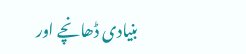بنیادی ڈھانچے اور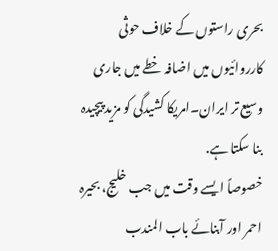بحری راستوں کے خلاف حوثی کارروائیوں میں اضافہ خطے میں جاری وسیع تر ایران۔امریکا کشیدگی کو مزید پیچیدہ بنا سکتا ہے.
خصوصاً ایسے وقت میں جب خلیج، بحیرہ احمر اور آبنائے باب المندب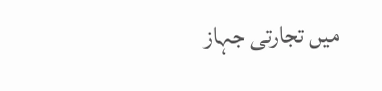میں تجارتی جہاز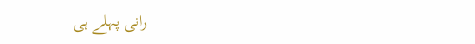رانی پہلے ہی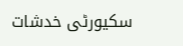سکیورٹی خدشات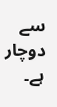سے دوچار ہے۔